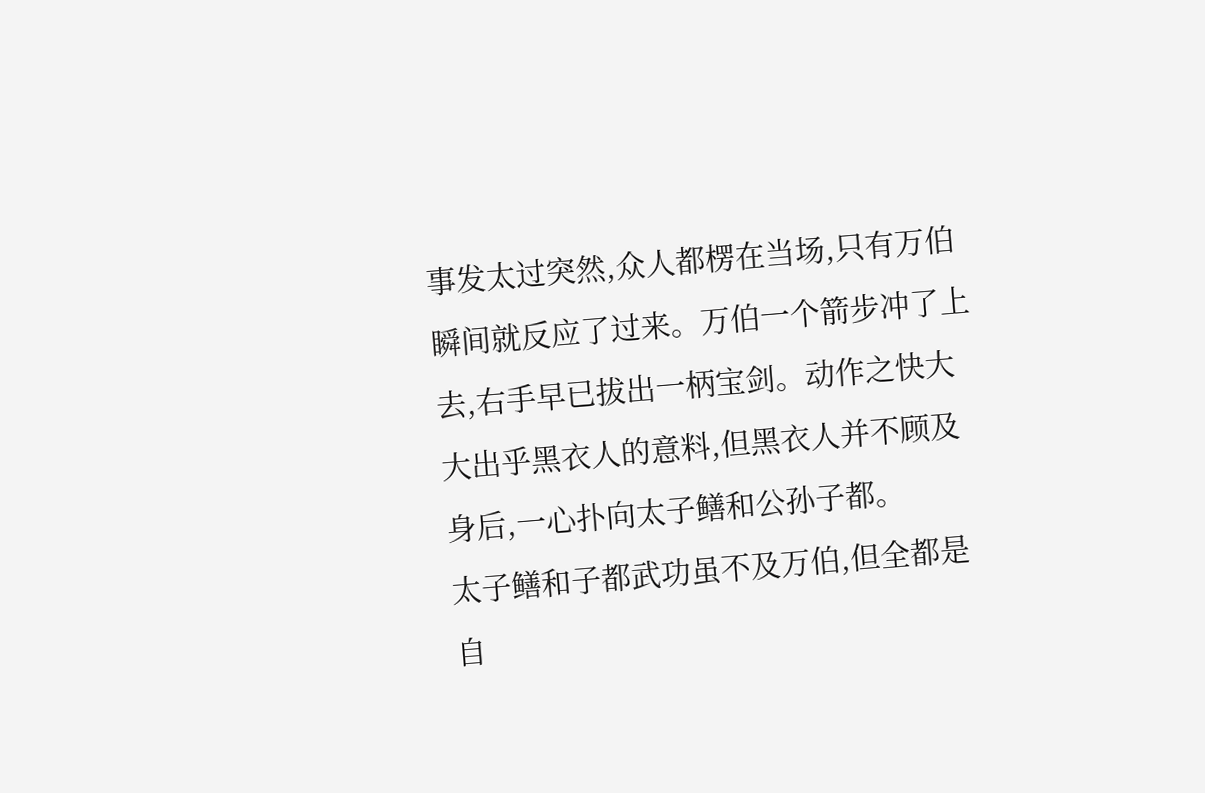事发太过突然,众人都楞在当场,只有万伯瞬间就反应了过来。万伯一个箭步冲了上去,右手早已拔出一柄宝剑。动作之快大大出乎黑衣人的意料,但黑衣人并不顾及身后,一心扑向太子鳝和公孙子都。
太子鳝和子都武功虽不及万伯,但全都是自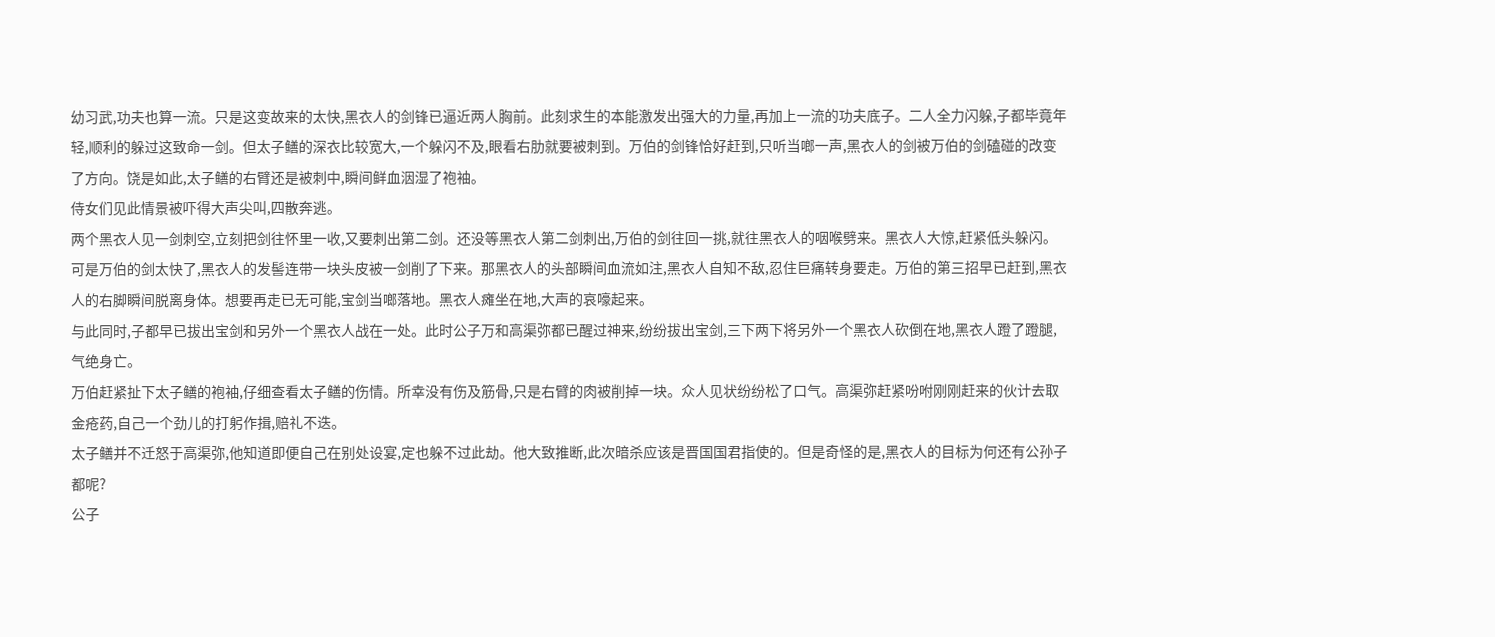幼习武,功夫也算一流。只是这变故来的太快,黑衣人的剑锋已逼近两人胸前。此刻求生的本能激发出强大的力量,再加上一流的功夫底子。二人全力闪躲,子都毕竟年轻,顺利的躲过这致命一剑。但太子鳝的深衣比较宽大,一个躲闪不及,眼看右肋就要被刺到。万伯的剑锋恰好赶到,只听当啷一声,黑衣人的剑被万伯的剑磕碰的改变了方向。饶是如此,太子鳝的右臂还是被刺中,瞬间鲜血洇湿了袍袖。
侍女们见此情景被吓得大声尖叫,四散奔逃。
两个黑衣人见一剑刺空,立刻把剑往怀里一收,又要刺出第二剑。还没等黑衣人第二剑刺出,万伯的剑往回一挑,就往黑衣人的咽喉劈来。黑衣人大惊,赶紧低头躲闪。可是万伯的剑太快了,黑衣人的发髻连带一块头皮被一剑削了下来。那黑衣人的头部瞬间血流如注,黑衣人自知不敌,忍住巨痛转身要走。万伯的第三招早已赶到,黑衣人的右脚瞬间脱离身体。想要再走已无可能,宝剑当啷落地。黑衣人瘫坐在地,大声的哀嚎起来。
与此同时,子都早已拔出宝剑和另外一个黑衣人战在一处。此时公子万和高渠弥都已醒过神来,纷纷拔出宝剑,三下两下将另外一个黑衣人砍倒在地,黑衣人蹬了蹬腿,气绝身亡。
万伯赶紧扯下太子鳝的袍袖,仔细查看太子鳝的伤情。所幸没有伤及筋骨,只是右臂的肉被削掉一块。众人见状纷纷松了口气。高渠弥赶紧吩咐刚刚赶来的伙计去取金疮药,自己一个劲儿的打躬作揖,赔礼不迭。
太子鳝并不迁怒于高渠弥,他知道即便自己在别处设宴,定也躲不过此劫。他大致推断,此次暗杀应该是晋国国君指使的。但是奇怪的是,黑衣人的目标为何还有公孙子都呢?
公子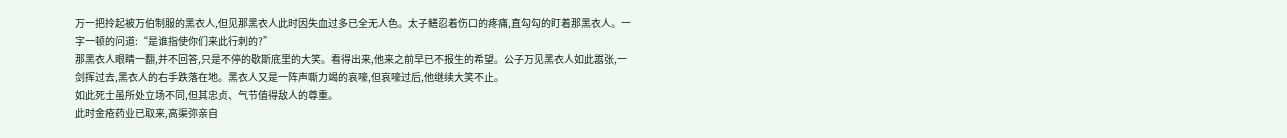万一把拎起被万伯制服的黑衣人,但见那黑衣人此时因失血过多已全无人色。太子鳝忍着伤口的疼痛,直勾勾的盯着那黑衣人。一字一顿的问道:“是谁指使你们来此行刺的?”
那黑衣人眼睛一翻,并不回答,只是不停的歇斯底里的大笑。看得出来,他来之前早已不报生的希望。公子万见黑衣人如此嚣张,一剑挥过去,黑衣人的右手跌落在地。黑衣人又是一阵声嘶力竭的哀嚎,但哀嚎过后,他继续大笑不止。
如此死士虽所处立场不同,但其忠贞、气节值得敌人的尊重。
此时金疮药业已取来,高渠弥亲自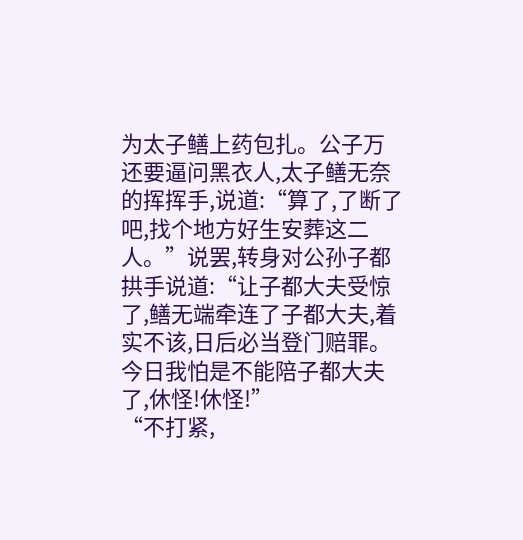为太子鳝上药包扎。公子万还要逼问黑衣人,太子鳝无奈的挥挥手,说道:“算了,了断了吧,找个地方好生安葬这二人。”说罢,转身对公孙子都拱手说道:“让子都大夫受惊了,鳝无端牵连了子都大夫,着实不该,日后必当登门赔罪。今日我怕是不能陪子都大夫了,休怪!休怪!”
“不打紧,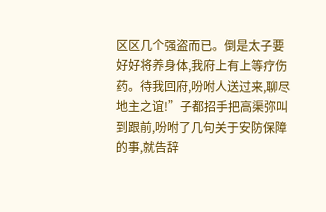区区几个强盗而已。倒是太子要好好将养身体,我府上有上等疗伤药。待我回府,吩咐人送过来,聊尽地主之谊!”子都招手把高渠弥叫到跟前,吩咐了几句关于安防保障的事,就告辞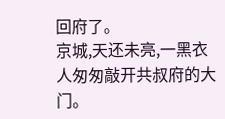回府了。
京城,天还未亮,一黑衣人匆匆敲开共叔府的大门。